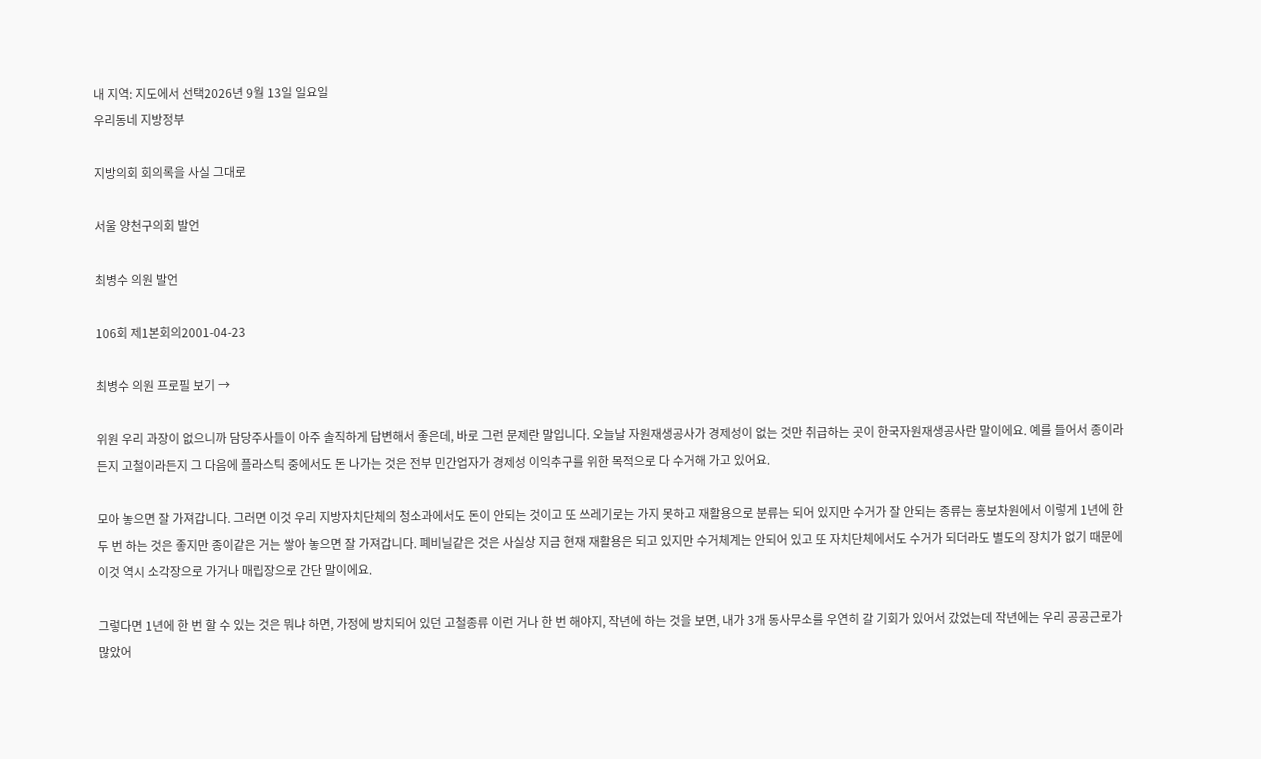내 지역: 지도에서 선택2026년 9월 13일 일요일
우리동네 지방정부

지방의회 회의록을 사실 그대로

서울 양천구의회 발언

최병수 의원 발언

106회 제1본회의2001-04-23

최병수 의원 프로필 보기 →

위원 우리 과장이 없으니까 담당주사들이 아주 솔직하게 답변해서 좋은데, 바로 그런 문제란 말입니다. 오늘날 자원재생공사가 경제성이 없는 것만 취급하는 곳이 한국자원재생공사란 말이에요. 예를 들어서 종이라든지 고철이라든지 그 다음에 플라스틱 중에서도 돈 나가는 것은 전부 민간업자가 경제성 이익추구를 위한 목적으로 다 수거해 가고 있어요.

모아 놓으면 잘 가져갑니다. 그러면 이것 우리 지방자치단체의 청소과에서도 돈이 안되는 것이고 또 쓰레기로는 가지 못하고 재활용으로 분류는 되어 있지만 수거가 잘 안되는 종류는 홍보차원에서 이렇게 1년에 한두 번 하는 것은 좋지만 종이같은 거는 쌓아 놓으면 잘 가져갑니다. 폐비닐같은 것은 사실상 지금 현재 재활용은 되고 있지만 수거체계는 안되어 있고 또 자치단체에서도 수거가 되더라도 별도의 장치가 없기 때문에 이것 역시 소각장으로 가거나 매립장으로 간단 말이에요.

그렇다면 1년에 한 번 할 수 있는 것은 뭐냐 하면, 가정에 방치되어 있던 고철종류 이런 거나 한 번 해야지, 작년에 하는 것을 보면, 내가 3개 동사무소를 우연히 갈 기회가 있어서 갔었는데 작년에는 우리 공공근로가 많았어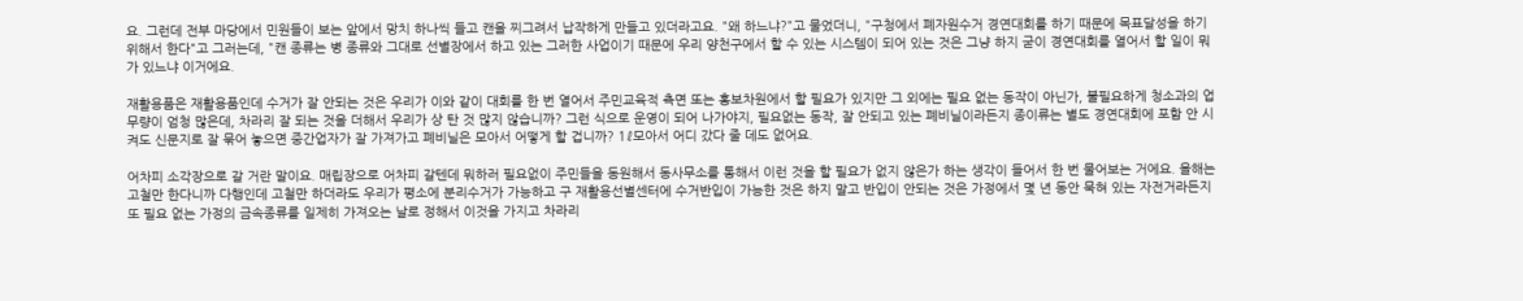요. 그런데 전부 마당에서 민원들이 보는 앞에서 망치 하나씩 들고 캔을 찌그려서 납작하게 만들고 있더라고요. "왜 하느냐?"고 물었더니, "구청에서 폐자원수거 경연대회를 하기 때문에 목표달성을 하기 위해서 한다"고 그러는데, "캔 종류는 병 종류와 그대로 선별장에서 하고 있는 그러한 사업이기 때문에 우리 양천구에서 할 수 있는 시스템이 되어 있는 것은 그냥 하지 굳이 경연대회를 열어서 할 일이 뭐가 있느냐 이거에요.

재활용품은 재활용품인데 수거가 잘 안되는 것은 우리가 이와 같이 대회를 한 번 열어서 주민교육적 측면 또는 홍보차원에서 할 필요가 있지만 그 외에는 필요 없는 동작이 아닌가, 불필요하게 청소과의 업무량이 엄청 많은데, 차라리 잘 되는 것을 더해서 우리가 상 탄 것 많지 않습니까? 그런 식으로 운영이 되어 나가야지, 필요없는 동작, 잘 안되고 있는 폐비닐이라든지 종이류는 별도 경연대회에 포함 안 시켜도 신문지로 잘 묶어 놓으면 중간업자가 잘 가져가고 폐비닐은 모아서 어떻게 할 겁니까? 1ℓ모아서 어디 갔다 줄 데도 없어요.

어차피 소각장으로 갈 거란 말이요. 매립장으로 어차피 갈텐데 뭐하러 필요없이 주민들을 동원해서 동사무소를 통해서 이런 것을 할 필요가 없지 않은가 하는 생각이 들어서 한 번 물어보는 거에요. 올해는 고철만 한다니까 다행인데 고철만 하더라도 우리가 평소에 분리수거가 가능하고 구 재활용선별센터에 수거반입이 가능한 것은 하지 말고 반입이 안되는 것은 가정에서 몇 년 동안 묵혀 있는 자전거라든지 또 필요 없는 가정의 금속종류를 일제히 가져오는 날로 정해서 이것을 가지고 차라리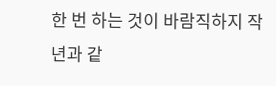한 번 하는 것이 바람직하지 작년과 같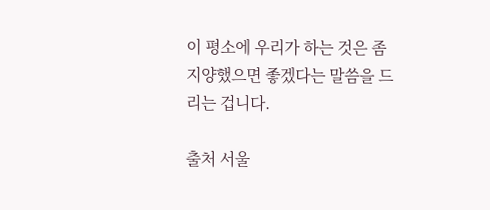이 평소에 우리가 하는 것은 좀 지양했으면 좋겠다는 말씀을 드리는 겁니다.

출처 서울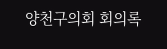양천구의회 회의록